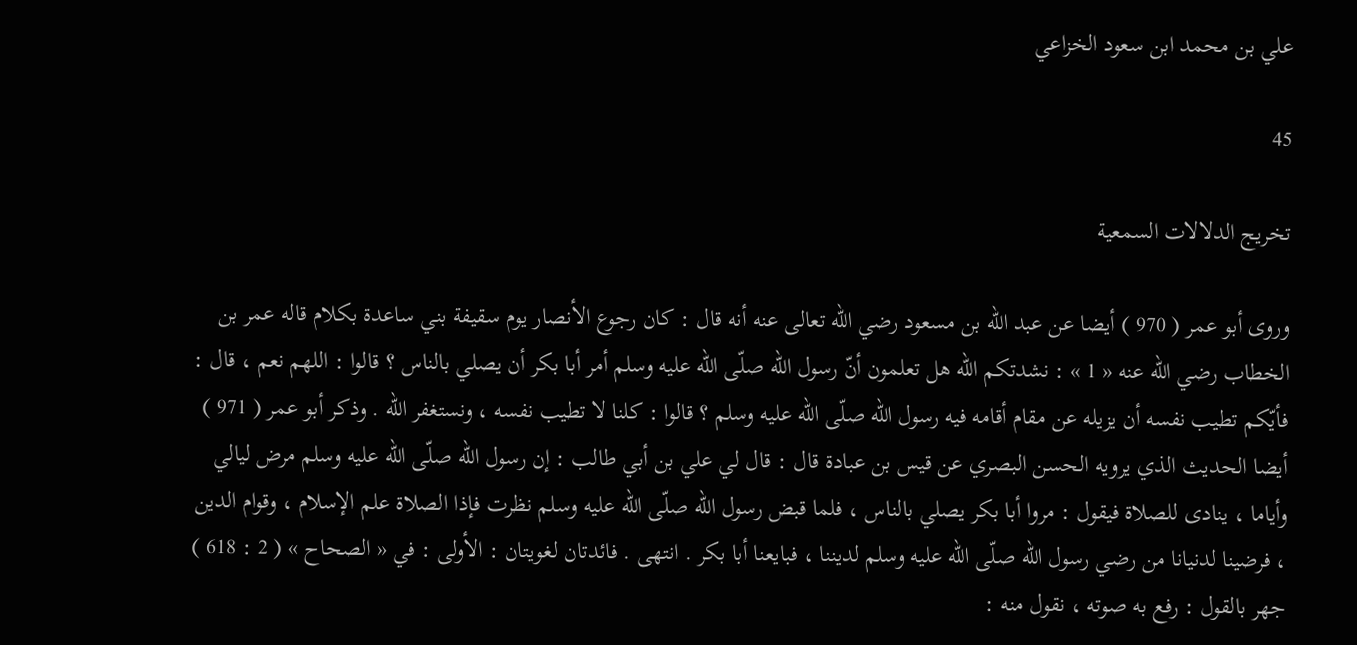علي بن محمد ابن سعود الخزاعي

45

تخريج الدلالات السمعية

وروى أبو عمر ( 970 ) أيضا عن عبد اللّه بن مسعود رضي اللّه تعالى عنه أنه قال : كان رجوع الأنصار يوم سقيفة بني ساعدة بكلام قاله عمر بن الخطاب رضي اللّه عنه « 1 » : نشدتكم اللّه هل تعلمون أنّ رسول اللّه صلّى اللّه عليه وسلم أمر أبا بكر أن يصلي بالناس ؟ قالوا : اللهم نعم ، قال : فأيّكم تطيب نفسه أن يزيله عن مقام أقامه فيه رسول اللّه صلّى اللّه عليه وسلم ؟ قالوا : كلنا لا تطيب نفسه ، ونستغفر اللّه . وذكر أبو عمر ( 971 ) أيضا الحديث الذي يرويه الحسن البصري عن قيس بن عبادة قال : قال لي علي بن أبي طالب : إن رسول اللّه صلّى اللّه عليه وسلم مرض ليالي وأياما ، ينادى للصلاة فيقول : مروا أبا بكر يصلي بالناس ، فلما قبض رسول اللّه صلّى اللّه عليه وسلم نظرت فإذا الصلاة علم الإسلام ، وقوام الدين ، فرضينا لدنيانا من رضي رسول اللّه صلّى اللّه عليه وسلم لديننا ، فبايعنا أبا بكر . انتهى . فائدتان لغويتان : الأولى : في « الصحاح » ( 2 : 618 ) جهر بالقول : رفع به صوته ، نقول منه :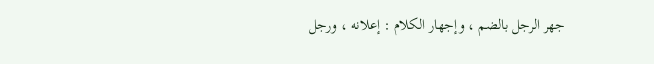جهر الرجل بالضم ، وإجهار الكلام : إعلانه ، ورجل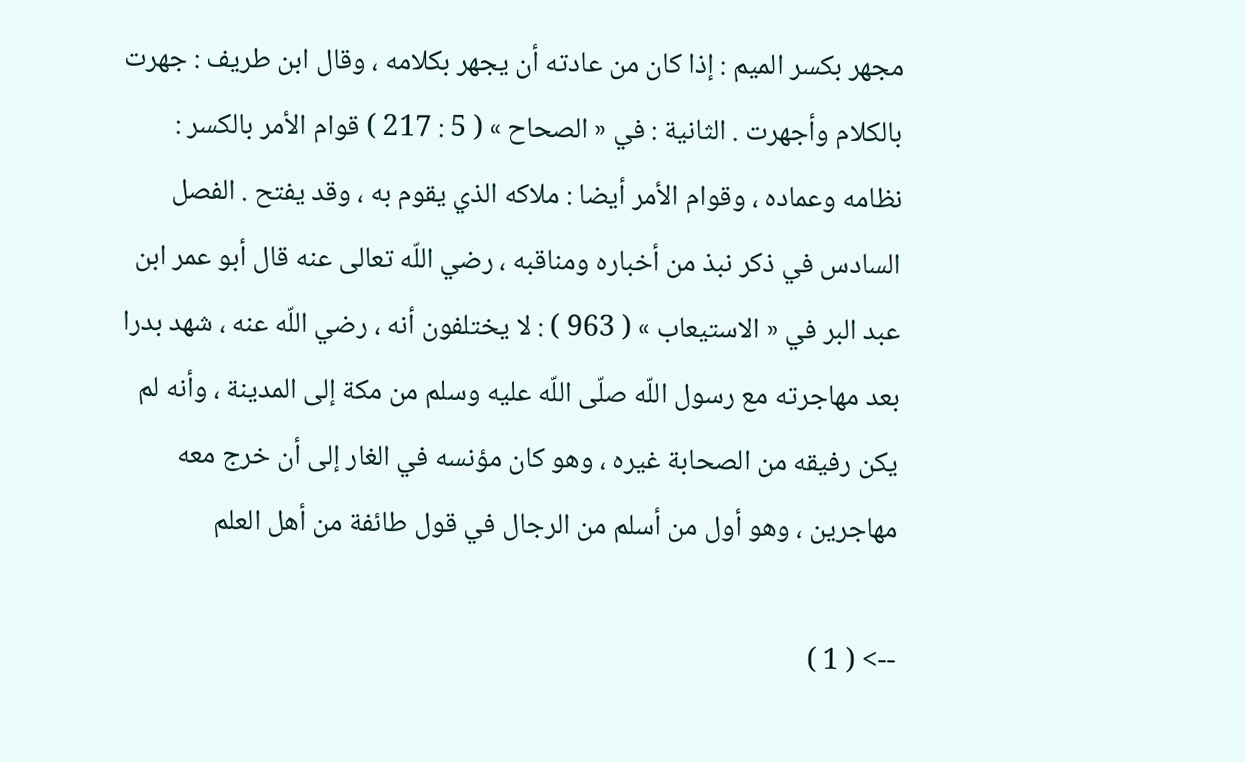مجهر بكسر الميم : إذا كان من عادته أن يجهر بكلامه ، وقال ابن طريف : جهرت بالكلام وأجهرت . الثانية : في « الصحاح » ( 5 : 217 ) قوام الأمر بالكسر : نظامه وعماده ، وقوام الأمر أيضا : ملاكه الذي يقوم به ، وقد يفتح . الفصل السادس في ذكر نبذ من أخباره ومناقبه ، رضي اللّه تعالى عنه قال أبو عمر ابن عبد البر في « الاستيعاب » ( 963 ) : لا يختلفون أنه ، رضي اللّه عنه ، شهد بدرا بعد مهاجرته مع رسول اللّه صلّى اللّه عليه وسلم من مكة إلى المدينة ، وأنه لم يكن رفيقه من الصحابة غيره ، وهو كان مؤنسه في الغار إلى أن خرج معه مهاجرين ، وهو أول من أسلم من الرجال في قول طائفة من أهل العلم

--> ( 1 )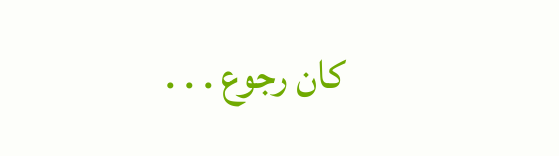كان رجوع . . .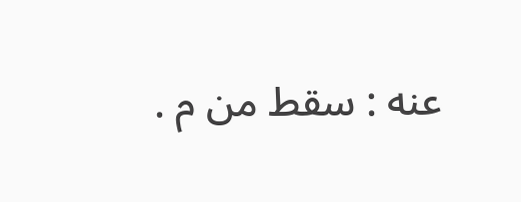عنه : سقط من م .